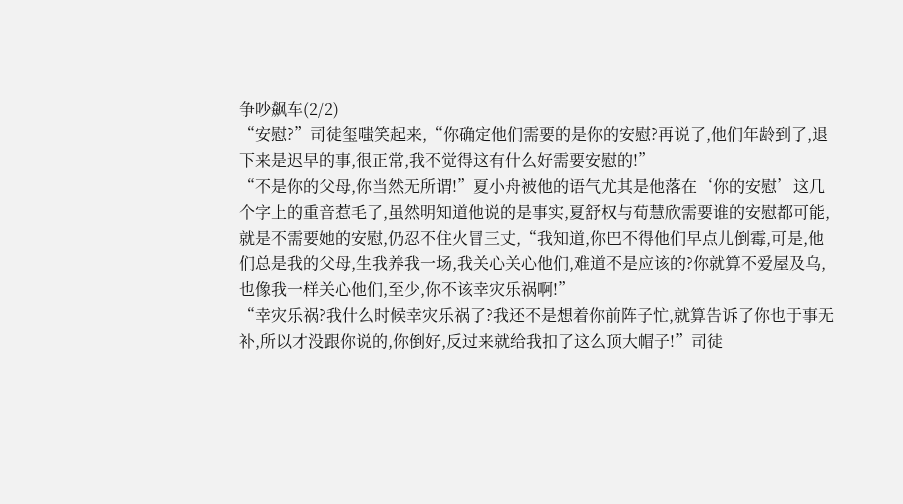争吵飙车(2/2)
“安慰?”司徒玺嗤笑起来,“你确定他们需要的是你的安慰?再说了,他们年龄到了,退下来是迟早的事,很正常,我不觉得这有什么好需要安慰的!”
“不是你的父母,你当然无所谓!”夏小舟被他的语气尤其是他落在‘你的安慰’这几个字上的重音惹毛了,虽然明知道他说的是事实,夏舒权与荀慧欣需要谁的安慰都可能,就是不需要她的安慰,仍忍不住火冒三丈,“我知道,你巴不得他们早点儿倒霉,可是,他们总是我的父母,生我养我一场,我关心关心他们,难道不是应该的?你就算不爱屋及乌,也像我一样关心他们,至少,你不该幸灾乐祸啊!”
“幸灾乐祸?我什么时候幸灾乐祸了?我还不是想着你前阵子忙,就算告诉了你也于事无补,所以才没跟你说的,你倒好,反过来就给我扣了这么顶大帽子!”司徒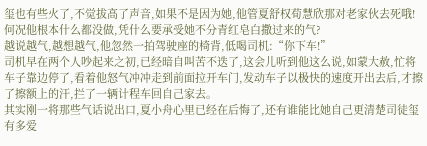玺也有些火了,不觉拔高了声音,如果不是因为她,他管夏舒权荀慧欣那对老家伙去死哦!何况他根本什么都没做,凭什么要承受她不分青红皂白撒过来的气?
越说越气,越想越气,他忽然一拍驾驶座的椅背,低喝司机:“你下车!”
司机早在两个人吵起来之初,已经暗自叫苦不迭了,这会儿听到他这么说,如蒙大赦,忙将车子靠边停了,看着他怒气冲冲走到前面拉开车门,发动车子以极快的速度开出去后,才擦了擦额上的汗,拦了一辆计程车回自己家去。
其实刚一将那些气话说出口,夏小舟心里已经在后悔了,还有谁能比她自己更清楚司徒玺有多爱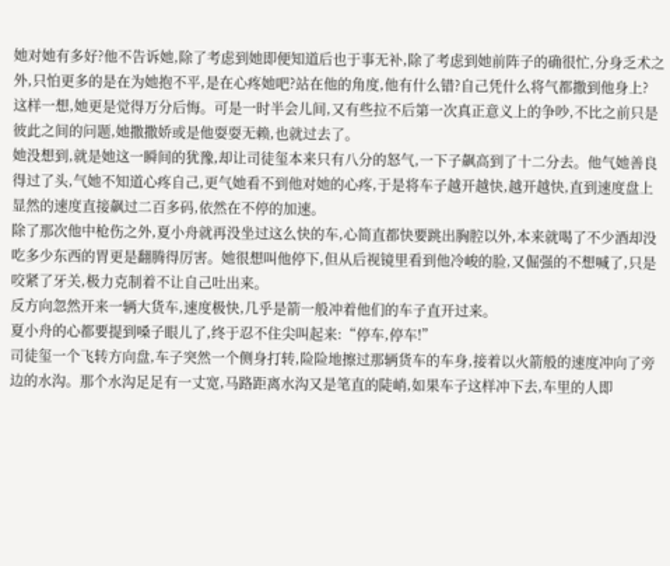她对她有多好?他不告诉她,除了考虑到她即便知道后也于事无补,除了考虑到她前阵子的确很忙,分身乏术之外,只怕更多的是在为她抱不平,是在心疼她吧?站在他的角度,他有什么错?自己凭什么将气都撒到他身上?
这样一想,她更是觉得万分后悔。可是一时半会儿间,又有些拉不后第一次真正意义上的争吵,不比之前只是彼此之间的问题,她撒撒娇或是他耍耍无赖,也就过去了。
她没想到,就是她这一瞬间的犹豫,却让司徒玺本来只有八分的怒气,一下子飙高到了十二分去。他气她善良得过了头,气她不知道心疼自己,更气她看不到他对她的心疼,于是将车子越开越快,越开越快,直到速度盘上显然的速度直接飙过二百多码,依然在不停的加速。
除了那次他中枪伤之外,夏小舟就再没坐过这么快的车,心简直都快要跳出胸腔以外,本来就喝了不少酒却没吃多少东西的胃更是翻腾得厉害。她很想叫他停下,但从后视镜里看到他冷峻的脸,又倔强的不想喊了,只是咬紧了牙关,极力克制着不让自己吐出来。
反方向忽然开来一辆大货车,速度极快,几乎是箭一般冲着他们的车子直开过来。
夏小舟的心都要提到嗓子眼儿了,终于忍不住尖叫起来:“停车,停车!”
司徒玺一个飞转方向盘,车子突然一个侧身打转,险险地擦过那辆货车的车身,接着以火箭般的速度冲向了旁边的水沟。那个水沟足足有一丈宽,马路距离水沟又是笔直的陡峭,如果车子这样冲下去,车里的人即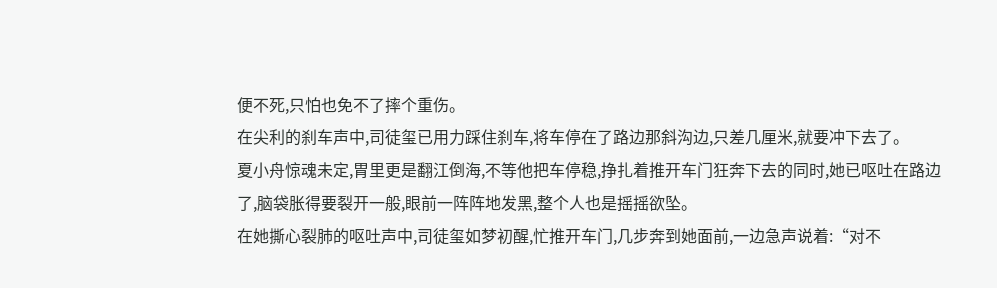便不死,只怕也免不了摔个重伤。
在尖利的刹车声中,司徒玺已用力踩住刹车,将车停在了路边那斜沟边,只差几厘米,就要冲下去了。
夏小舟惊魂未定,胃里更是翻江倒海,不等他把车停稳,挣扎着推开车门狂奔下去的同时,她已呕吐在路边了,脑袋胀得要裂开一般,眼前一阵阵地发黑,整个人也是摇摇欲坠。
在她撕心裂肺的呕吐声中,司徒玺如梦初醒,忙推开车门,几步奔到她面前,一边急声说着:“对不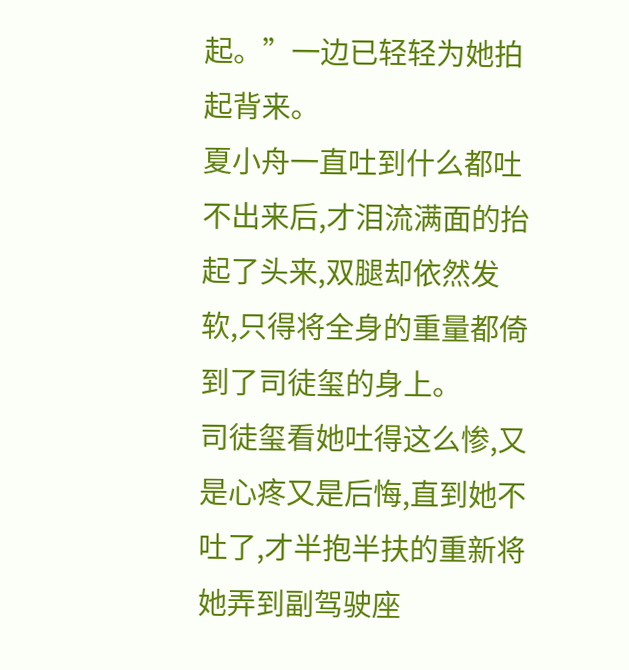起。”一边已轻轻为她拍起背来。
夏小舟一直吐到什么都吐不出来后,才泪流满面的抬起了头来,双腿却依然发软,只得将全身的重量都倚到了司徒玺的身上。
司徒玺看她吐得这么惨,又是心疼又是后悔,直到她不吐了,才半抱半扶的重新将她弄到副驾驶座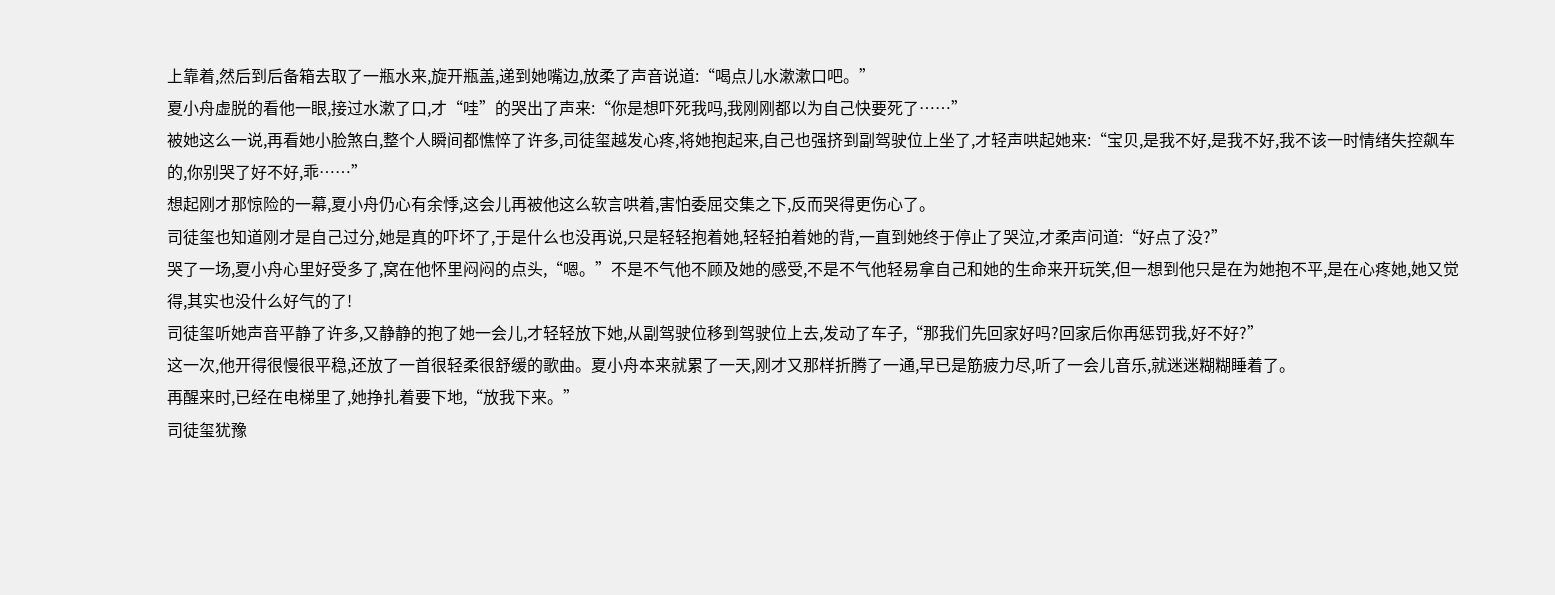上靠着,然后到后备箱去取了一瓶水来,旋开瓶盖,递到她嘴边,放柔了声音说道:“喝点儿水漱漱口吧。”
夏小舟虚脱的看他一眼,接过水漱了口,才“哇”的哭出了声来:“你是想吓死我吗,我刚刚都以为自己快要死了……”
被她这么一说,再看她小脸煞白,整个人瞬间都憔悴了许多,司徒玺越发心疼,将她抱起来,自己也强挤到副驾驶位上坐了,才轻声哄起她来:“宝贝,是我不好,是我不好,我不该一时情绪失控飙车的,你别哭了好不好,乖……”
想起刚才那惊险的一幕,夏小舟仍心有余悸,这会儿再被他这么软言哄着,害怕委屈交集之下,反而哭得更伤心了。
司徒玺也知道刚才是自己过分,她是真的吓坏了,于是什么也没再说,只是轻轻抱着她,轻轻拍着她的背,一直到她终于停止了哭泣,才柔声问道:“好点了没?”
哭了一场,夏小舟心里好受多了,窝在他怀里闷闷的点头,“嗯。”不是不气他不顾及她的感受,不是不气他轻易拿自己和她的生命来开玩笑,但一想到他只是在为她抱不平,是在心疼她,她又觉得,其实也没什么好气的了!
司徒玺听她声音平静了许多,又静静的抱了她一会儿,才轻轻放下她,从副驾驶位移到驾驶位上去,发动了车子,“那我们先回家好吗?回家后你再惩罚我,好不好?”
这一次,他开得很慢很平稳,还放了一首很轻柔很舒缓的歌曲。夏小舟本来就累了一天,刚才又那样折腾了一通,早已是筋疲力尽,听了一会儿音乐,就迷迷糊糊睡着了。
再醒来时,已经在电梯里了,她挣扎着要下地,“放我下来。”
司徒玺犹豫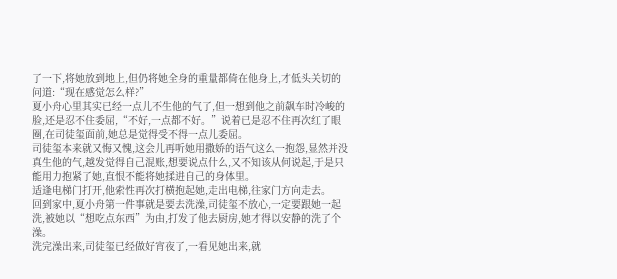了一下,将她放到地上,但仍将她全身的重量都倚在他身上,才低头关切的问道:“现在感觉怎么样?”
夏小舟心里其实已经一点儿不生他的气了,但一想到他之前飙车时冷峻的脸,还是忍不住委屈,“不好,一点都不好。”说着已是忍不住再次红了眼圈,在司徒玺面前,她总是觉得受不得一点儿委屈。
司徒玺本来就又悔又愧,这会儿再听她用撒娇的语气这么一抱怨,显然并没真生他的气,越发觉得自己混账,想要说点什么,又不知该从何说起,于是只能用力抱紧了她,直恨不能将她揉进自己的身体里。
适逢电梯门打开,他索性再次打横抱起她,走出电梯,往家门方向走去。
回到家中,夏小舟第一件事就是要去洗澡,司徒玺不放心,一定要跟她一起洗,被她以“想吃点东西”为由,打发了他去厨房,她才得以安静的洗了个澡。
洗完澡出来,司徒玺已经做好宵夜了,一看见她出来,就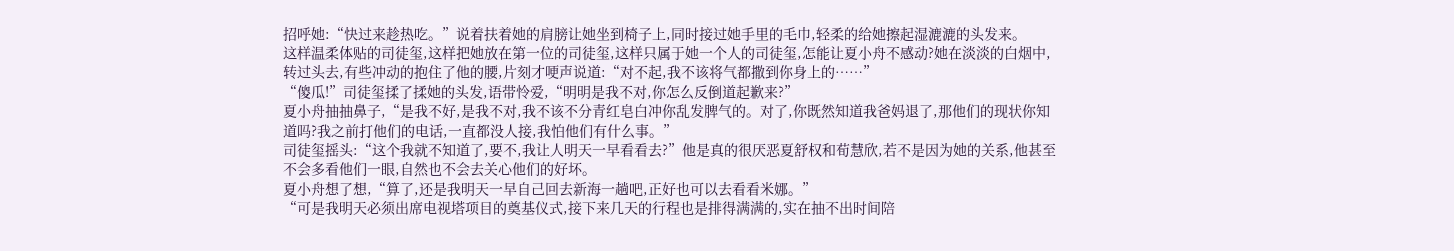招呼她:“快过来趁热吃。”说着扶着她的肩膀让她坐到椅子上,同时接过她手里的毛巾,轻柔的给她擦起湿漉漉的头发来。
这样温柔体贴的司徒玺,这样把她放在第一位的司徒玺,这样只属于她一个人的司徒玺,怎能让夏小舟不感动?她在淡淡的白烟中,转过头去,有些冲动的抱住了他的腰,片刻才哽声说道:“对不起,我不该将气都撒到你身上的……”
“傻瓜!”司徒玺揉了揉她的头发,语带怜爱,“明明是我不对,你怎么反倒道起歉来?”
夏小舟抽抽鼻子,“是我不好,是我不对,我不该不分青红皂白冲你乱发脾气的。对了,你既然知道我爸妈退了,那他们的现状你知道吗?我之前打他们的电话,一直都没人接,我怕他们有什么事。”
司徒玺摇头:“这个我就不知道了,要不,我让人明天一早看看去?”他是真的很厌恶夏舒权和荀慧欣,若不是因为她的关系,他甚至不会多看他们一眼,自然也不会去关心他们的好坏。
夏小舟想了想,“算了,还是我明天一早自己回去新海一趟吧,正好也可以去看看米娜。”
“可是我明天必须出席电视塔项目的奠基仪式,接下来几天的行程也是排得满满的,实在抽不出时间陪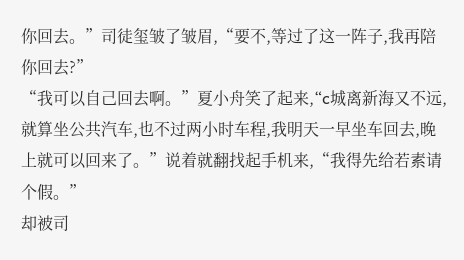你回去。”司徒玺皱了皱眉,“要不,等过了这一阵子,我再陪你回去?”
“我可以自己回去啊。”夏小舟笑了起来,“c城离新海又不远,就算坐公共汽车,也不过两小时车程,我明天一早坐车回去,晚上就可以回来了。”说着就翻找起手机来,“我得先给若素请个假。”
却被司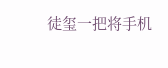徒玺一把将手机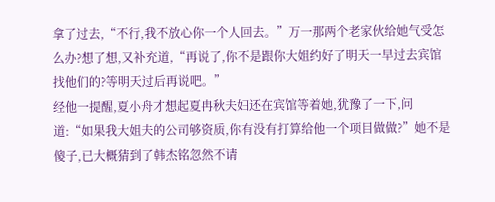拿了过去,“不行,我不放心你一个人回去。”万一那两个老家伙给她气受怎么办?想了想,又补充道,“再说了,你不是跟你大姐约好了明天一早过去宾馆找他们的?等明天过后再说吧。”
经他一提醒,夏小舟才想起夏冉秋夫妇还在宾馆等着她,犹豫了一下,问道:“如果我大姐夫的公司够资质,你有没有打算给他一个项目做做?”她不是傻子,已大概猜到了韩杰铭忽然不请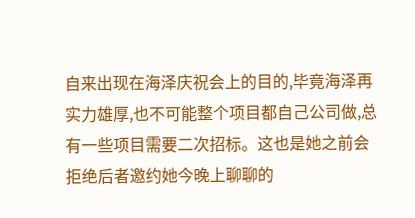自来出现在海泽庆祝会上的目的,毕竟海泽再实力雄厚,也不可能整个项目都自己公司做,总有一些项目需要二次招标。这也是她之前会拒绝后者邀约她今晚上聊聊的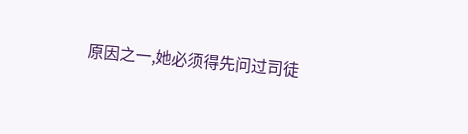原因之一,她必须得先问过司徒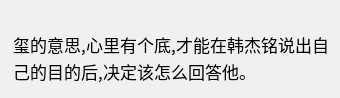玺的意思,心里有个底,才能在韩杰铭说出自己的目的后,决定该怎么回答他。